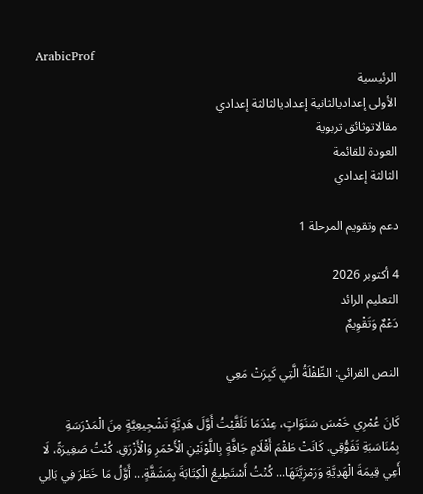ArabicProf
الرئيسية
الأولى إعداديالثانية إعداديالثالثة إعدادي
مقالاتوثائق تربوية
العودة للقائمة
الثالثة إعدادي

دعم وتقويم المرحلة 1

4 أكتوبر 2026
التعليم الرائد
دَعْمٌ وَتَقْوِيمٌ

النص القرائي: الطِّفْلَةُ الَّتِي كَبِرَتْ مَعِي

كَانَ عُمْرِي خَمْسَ سَنَوَاتٍ، عِنْدَمَا تَلَقَّيْتُ أَوَّلَ هَدِيَّةٍ تَشْجِيعِيَّةٍ مِنَ الْمَدْرَسَةِ بِمُنَاسَبَةِ تَفَوُّقِي. كَانَتْ طَقْمَ أَقْلَامٍ جَافَّةٍ بِاللَّوْنَيْنِ الْأَحْمَرِ وَالْأَزْرَقِ. كُنْتُ صَغِيرَةً، لَا أَعِي قِيمَةَ الْهَدِيَّةِ وَرَمْزِيَّتَهَا... كُنْتُ أَسْتَطِيعُ الْكِتَابَةَ بِمَشَقَّةٍ... أَوَّلُ مَا خَطَرَ فِي بَالِي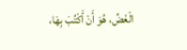الْغَضِّ، هُوَ أَنْ أَكْتُبَ بِهَا،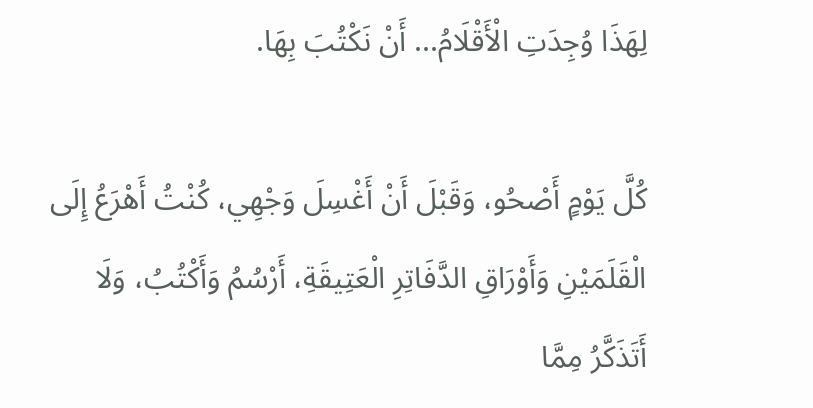لِهَذَا وُجِدَتِ الْأَقْلَامُ... أَنْ نَكْتُبَ بِهَا.

كُلَّ يَوْمٍ أَصْحُو، وَقَبْلَ أَنْ أَغْسِلَ وَجْهِي، كُنْتُ أَهْرَعُ إِلَى الْقَلَمَيْنِ وَأَوْرَاقِ الدَّفَاتِرِ الْعَتِيقَةِ، أَرْسُمُ وَأَكْتُبُ، وَلَا أَتَذَكَّرُ مِمَّا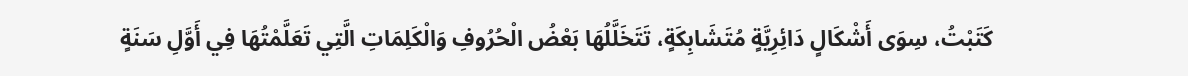كَتَبْتُ، سِوَى أَشْكَالٍ دَائِرِيَّةٍ مُتَشَابِكَةٍ، تَتَخَلَّلُهَا بَعْضُ الْحُرُوفِ وَالْكَلِمَاتِ الَّتِي تَعَلَّمْتُهَا فِي أَوَّلِ سَنَةٍ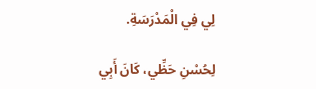لِي فِي الْمَدْرَسَةِ.

لِحُسْنِ حَظِّي، كَانَ أَبِي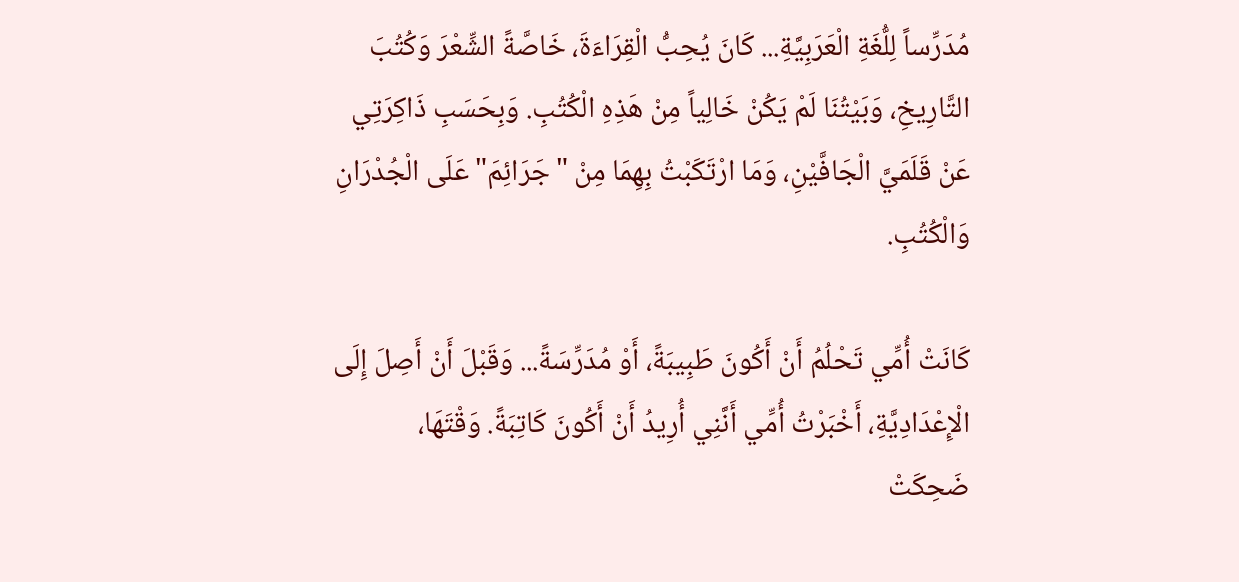مُدَرِّساً لِلُّغَةِ الْعَرَبِيَّةِ... كَانَ يُحِبُّ الْقِرَاءَةَ، خَاصَّةً الشِّعْرَ وَكُتُبَ التَّارِيخِ، وَبَيْتُنَا لَمْ يَكُنْ خَالِياً مِنْ هَذِهِ الْكُتُبِ. وَبِحَسَبِ ذَاكِرَتِي عَنْ قَلَمَيَّ الْجَافَّيْنِ، وَمَا ارْتَكَبْتُ بِهِمَا مِنْ "جَرَائِمَ" عَلَى الْجُدْرَانِ وَالْكُتُبِ.

كَانَتْ أُمِّي تَحْلُمُ أَنْ أَكُونَ طَبِيبَةً، أَوْ مُدَرِّسَةً... وَقَبْلَ أَنْ أَصِلَ إِلَى الْإِعْدَادِيَّةِ، أَخْبَرْتُ أُمِّي أَنَّنِي أُرِيدُ أَنْ أَكُونَ كَاتِبَةً. وَقْتَهَا، ضَحِكَتْ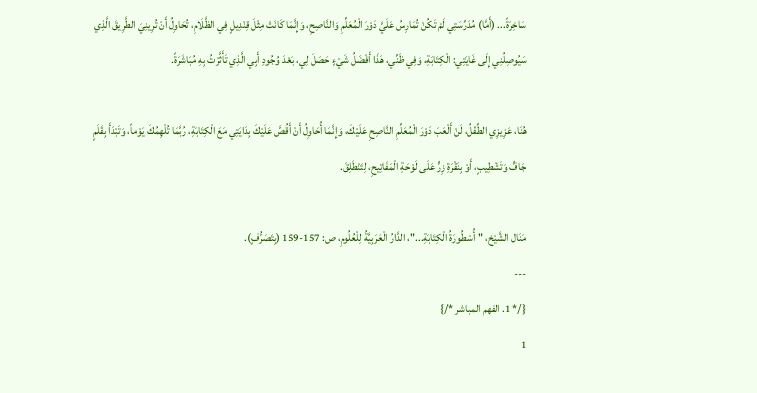سَاخِرَةً... (أَمَّا) مُدَرِّسَتِي لَمْ تَكُنْ تُمَارِسُ عَلَيَّ دَوْرَ الْمُعَلِّمِ وَالنَّاصِحِ، وَإِنَّمَا كَانَتْ مِثْلَ قِنْدِيلٍ فِي الظَّلَامِ، تُحَاوِلُ أَنْ تُرِينِيَ الطَّرِيقَ الَّذِي سَيُوصِلُنِي إِلَى غَايَتِي: الْكِتَابَةِ، وَفِي ظَنِّي، هَذَا أَفْضَلُ شَيْءٍ حَصَلَ لِي، بَعْدَ وُجُودِ أَبِي الَّذِي تَأَثَّرْتُ بِهِ مُبَاشَرَةً.

هُنَا، عَزِيزِي الطِّفْلُ، لَنْ أَلْعَبَ دَوْرَ الْمُعَلِّمِ النَّاصِحِ عَلَيْكَ، وَإِنَّمَا أُحَاوِلُ أَنْ أَقُصَّ عَلَيْكَ بِدَايَتِي مَعَ الْكِتَابَةِ، رُبَّمَا تُلْهِمُكَ يَوْماً، وَتَبْدَأَ بِقَلَمٍ جَافٍّ وَتَشْطِيبٍ، أَوْ بِنَقْرَةِ زِرٍّ عَلَى لَوْحَةِ الْمَفَاتِيحِ، لِتَنْطَلِقَ.

مَنَال الشَّيْخ، "أُسْطُورَةُ الْكِتَابَةِ..."، الدَّارُ الْعَرَبِيَّةُ لِلْعُلُومِ، ص: 157-159 (بِتَصَرُّفٍ).
---
{/* 1. الفهم المباشر */}
1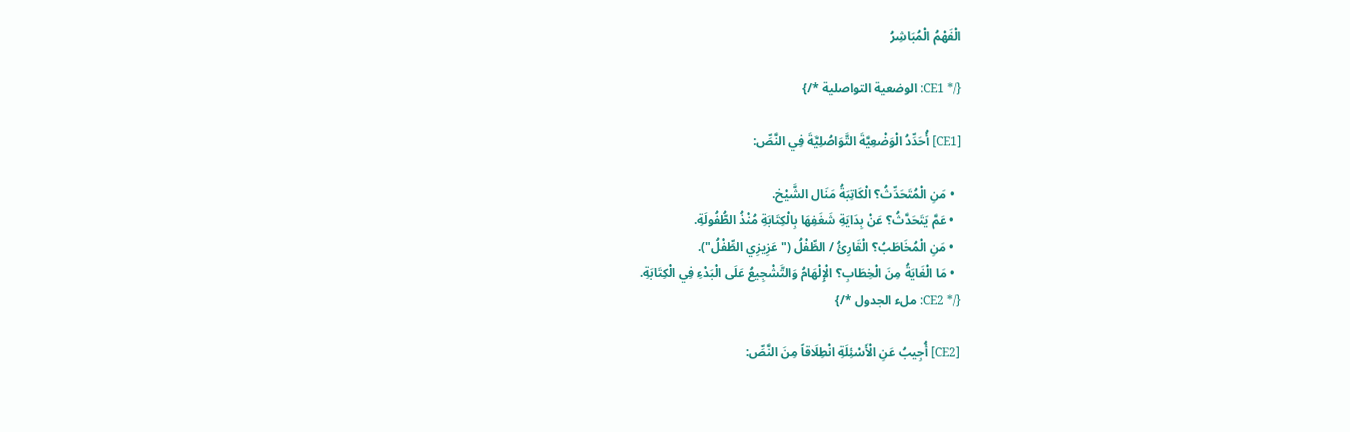الْفَهْمُ الْمُبَاشِرُ

{/* CE1: الوضعية التواصلية */}

[CE1] أُحَدِّدُ الْوَضْعِيَّةَ التَّوَاصُلِيَّةَ فِي النَّصِّ:

  • مَنِ الْمُتَحَدِّثُ؟ الْكَاتِبَةُ مَنَال الشَّيْخ.
  • عَمَّ يَتَحَدَّثُ؟ عَنْ بِدَايَةِ شَغَفِهَا بِالْكِتَابَةِ مُنْذُ الطُّفُولَةِ.
  • مَنِ الْمُخَاطَبُ؟ الْقَارِئُ / الطِّفْلُ ("عَزِيزِي الطِّفْلُ").
  • مَا الْغَايَةُ مِنَ الْخِطَابِ؟ الْإِلْهَامُ وَالتَّشْجِيعُ عَلَى الْبَدْءِ فِي الْكِتَابَةِ.
{/* CE2: ملء الجدول */}

[CE2] أُجِيبُ عَنِ الْأَسْئِلَةِ انْطِلَاقاً مِنَ النَّصِّ: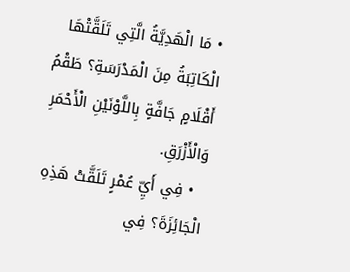• مَا الْهَدِيَّةُ الَّتِي تَلَقَّتْهَا الْكَاتِبَةُ مِنَ الْمَدْرَسَةِ؟ طَقْمُ أَقْلَامٍ جَافَّةٍ بِاللَّوْنَيْنِ الْأَحْمَرِ وَالْأَزْرَقِ.
  • فِي أَيِّ عُمْرٍ تَلَقَّتْ هَذِهِ الْجَائِزَةَ؟ فِي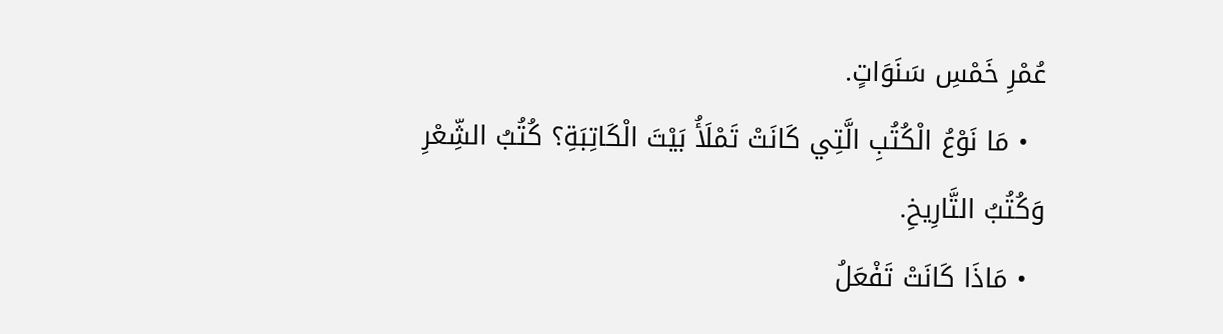عُمْرِ خَمْسِ سَنَوَاتٍ.
  • مَا نَوْعُ الْكُتُبِ الَّتِي كَانَتْ تَمْلَأُ بَيْتَ الْكَاتِبَةِ؟ كُتُبُ الشِّعْرِ وَكُتُبُ التَّارِيخِ.
  • مَاذَا كَانَتْ تَفْعَلُ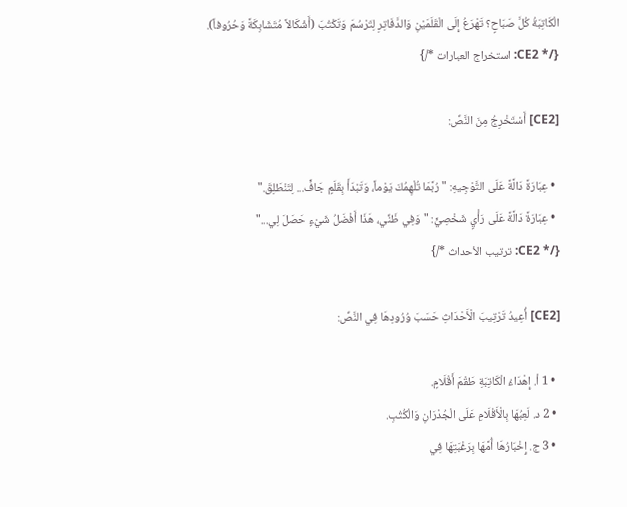الْكَاتِبَةُ كُلَّ صَبَاحٍ؟ تَهْرَعُ إِلَى الْقَلَمَيْنِ وَالدَّفَاتِرِ لِتَرْسُمَ وَتَكْتُبَ (أَشْكَالاً مُتَشَابِكَةً وَحُرُوفاً).
{/* CE2: استخراج العبارات */}

[CE2] أَسْتَخْرِجُ مِنَ النَّصِّ:

  • عِبَارَةً دَالَّةً عَلَى التَّوْجِيهِ: "رُبَّمَا تُلْهِمُكَ يَوْماً، وَتَبْدَأَ بِقَلَمٍ جَافٍّ... لِتَنْطَلِقَ."
  • عِبَارَةً دَالَّةً عَلَى رَأْيٍ شَخْصِيٍّ: "وَفِي ظَنِّي، هَذَا أَفْضَلُ شَيْءٍ حَصَلَ لِي..."
{/* CE2: ترتيب الأحداث */}

[CE2] أُعِيدُ تَرْتِيبَ الْأَحْدَاثِ حَسَبَ وُرُودِهَا فِي النَّصِّ:

  • 1 أ. إِهْدَاءُ الْكَاتِبَةِ طَقْمَ أَقْلَامٍ.
  • 2 د. لَعِبُهَا بِالْأَقْلَامِ عَلَى الْجُدْرَانِ وَالْكُتُبِ.
  • 3 ج. إِخْبَارُهَا أُمَّهَا بِرَغْبَتِهَا فِي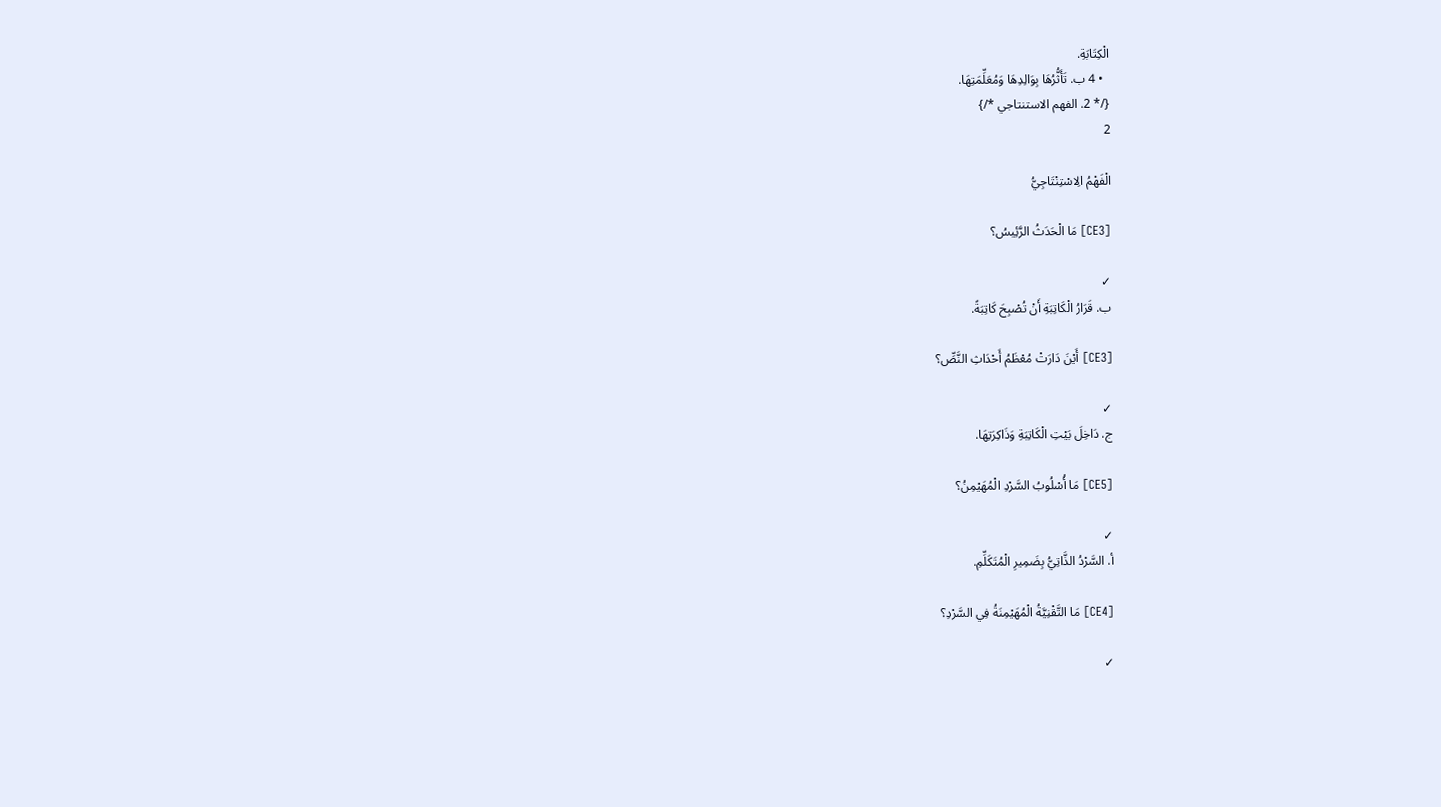الْكِتَابَةِ.
  • 4 ب. تَأَثُّرُهَا بِوَالِدِهَا وَمُعَلِّمَتِهَا.
{/* 2. الفهم الاستنتاجي */}
2

الْفَهْمُ الِاسْتِنْتَاجِيُّ

[CE3] مَا الْحَدَثُ الرَّئِيسُ؟

✓
ب. قَرَارُ الْكَاتِبَةِ أَنْ تُصْبِحَ كَاتِبَةً.

[CE3] أَيْنَ دَارَتْ مُعْظَمُ أَحْدَاثِ النَّصِّ؟

✓
ج. دَاخِلَ بَيْتِ الْكَاتِبَةِ وَذَاكِرَتِهَا.

[CE5] مَا أُسْلُوبُ السَّرْدِ الْمُهَيْمِنُ؟

✓
أ. السَّرْدُ الذَّاتِيُّ بِضَمِيرِ الْمُتَكَلِّمِ.

[CE4] مَا التَّقْنِيَّةُ الْمُهَيْمِنَةُ فِي السَّرْدِ؟

✓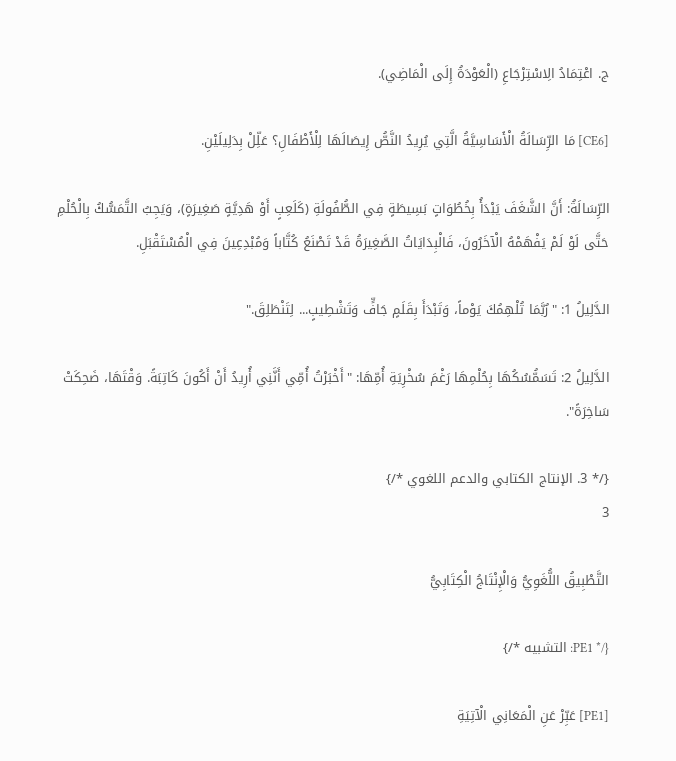ج. اعْتِمَادُ الِاسْتِرْجَاعِ (الْعَوْدَةُ إِلَى الْمَاضِي).

[CE6] مَا الرِّسَالَةُ الْأَسَاسِيَّةُ الَّتِي يُرِيدُ النَّصُّ إِيصَالَهَا لِلْأَطْفَالِ؟ عَلِّلْ بِدَلِيلَيْنِ.

الرِّسَالَةُ: أَنَّ الشَّغَفَ يَبْدَأُ بِخُطُوَاتٍ بَسِيطَةٍ فِي الطُّفُولَةِ (كَلَعِبٍ أَوْ هَدِيَّةٍ صَغِيرَةٍ)، وَيَجِبُ التَّمَسُّكُ بِالْحُلْمِ حَتَّى لَوْ لَمْ يَفْهَمْهُ الْآخَرُونَ، فَالْبِدَايَاتُ الصَّغِيرَةُ قَدْ تَصْنَعُ كُتَّاباً وَمُبْدِعِينَ فِي الْمُسْتَقْبَلِ.

الدَّلِيلُ 1: "رُبَّمَا تُلْهِمُكَ يَوْماً، وَتَبْدَأَ بِقَلَمٍ جَافٍّ وَتَشْطِيبٍ... لِتَنْطَلِقَ."

الدَّلِيلُ 2: تَسَمُّسُكُهَا بِحُلْمِهَا رَغْمَ سُخْرِيَةِ أُمِّهَا: "أَخْبَرْتُ أُمِّي أَنَّنِي أُرِيدُ أَنْ أَكُونَ كَاتِبَةً. وَقْتَهَا، ضَحِكَتْ سَاخِرَةً".

{/* 3. الإنتاج الكتابي والدعم اللغوي */}
3

التَّطْبِيقُ اللُّغَوِيُّ وَالْإِنْتَاجُ الْكِتَابِيُّ

{/* PE1: التشبيه */}

[PE1] عَبِّرْ عَنِ الْمَعَانِي الْآتِيَةِ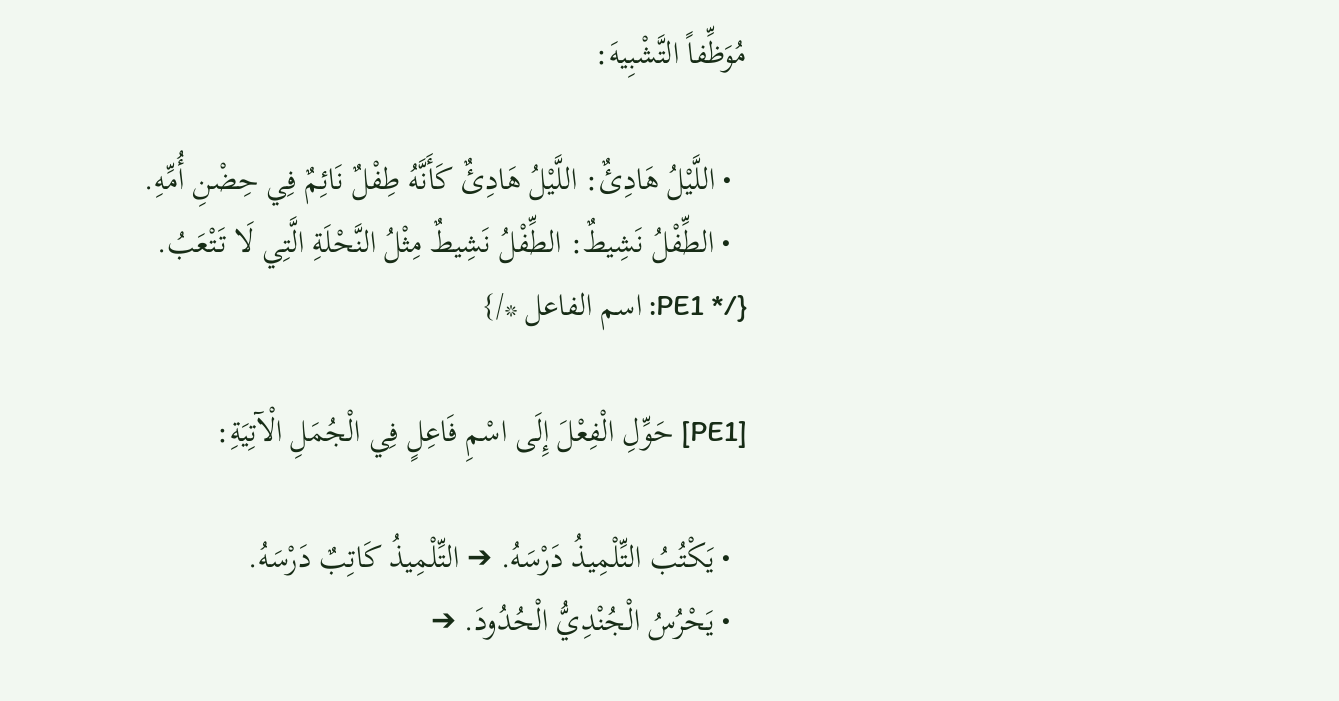مُوَظِّفاً التَّشْبِيهَ:

  • اللَّيْلُ هَادِئٌ: اللَّيْلُ هَادِئٌ كَأَنَّهُ طِفْلٌ نَائِمٌ فِي حِضْنِ أُمِّهِ.
  • الطِّفْلُ نَشِيطٌ: الطِّفْلُ نَشِيطٌ مِثْلُ النَّحْلَةِ الَّتِي لَا تَتْعَبُ.
{/* PE1: اسم الفاعل */}

[PE1] حَوِّلِ الْفِعْلَ إِلَى اسْمِ فَاعِلٍ فِي الْجُمَلِ الْآتِيَةِ:

  • يَكْتُبُ التِّلْمِيذُ دَرْسَهُ. ➔ التِّلْمِيذُ كَاتِبٌ دَرْسَهُ.
  • يَحْرُسُ الْجُنْدِيُّ الْحُدُودَ. ➔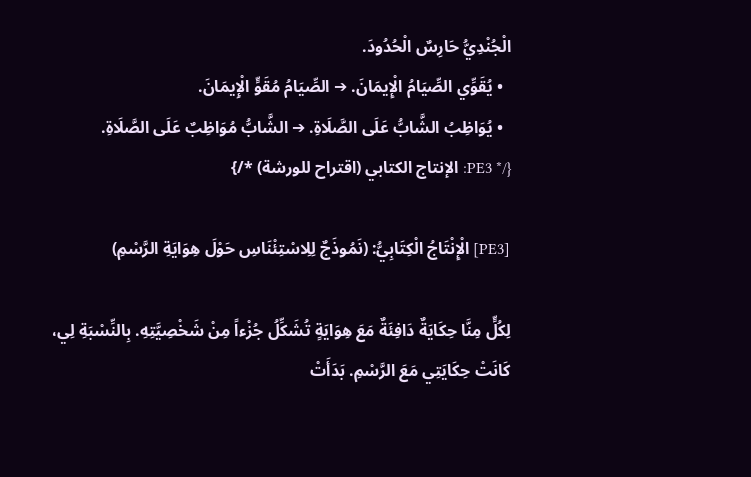الْجُنْدِيُّ حَارِسٌ الْحُدُودَ.
  • يُقَوِّي الصِّيَامُ الْإِيمَانَ. ➔ الصِّيَامُ مُقَوٍّ الْإِيمَانَ.
  • يُوَاظِبُ الشَّابُّ عَلَى الصَّلَاةِ. ➔ الشَّابُّ مُوَاظِبٌ عَلَى الصَّلَاةِ.
{/* PE3: الإنتاج الكتابي (اقتراح للورشة) */}

[PE3] الْإِنْتَاجُ الْكِتَابِيُّ: (نَمُوذَجٌ لِلِاسْتِئْنَاسِ حَوْلَ هِوَايَةِ الرَّسْمِ)

لِكُلٍّ مِنَّا حِكَايَةٌ دَافِئَةٌ مَعَ هِوَايَةٍ تُشَكِّلُ جُزْءاً مِنْ شَخْصِيَّتِهِ. بِالنِّسْبَةِ لِي، كَانَتْ حِكَايَتِي مَعَ الرَّسْمِ. بَدَأَتْ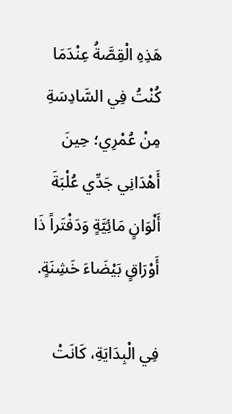هَذِهِ الْقِصَّةُ عِنْدَمَا كُنْتُ فِي السَّادِسَةِ مِنْ عُمْرِي؛ حِينَ أَهْدَانِي جَدِّي عُلْبَةَ أَلْوَانٍ مَائِيَّةٍ وَدَفْتَراً ذَا أَوْرَاقٍ بَيْضَاءَ خَشِنَةٍ.

فِي الْبِدَايَةِ، كَانَتْ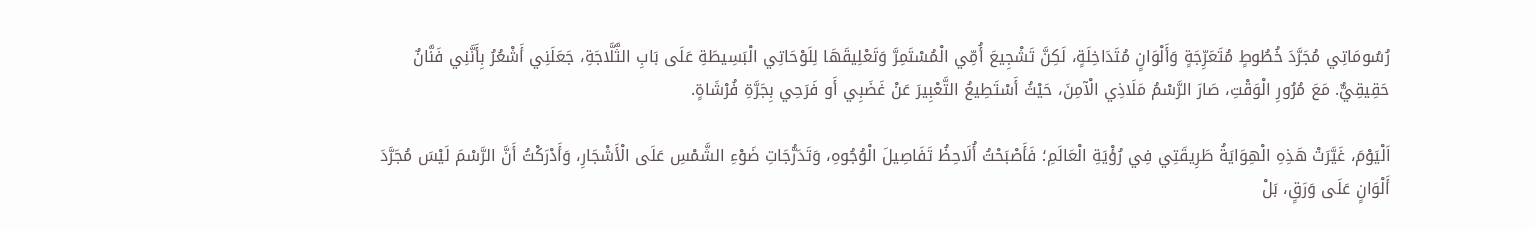رُسُومَاتِي مُجَرَّدَ خُطُوطٍ مُتَعَرِّجَةٍ وَأَلْوَانٍ مُتَدَاخِلَةٍ، لَكِنَّ تَشْجِيعَ أُمِّي الْمُسْتَمِرَّ وَتَعْلِيقَهَا لِلَوْحَاتِي الْبَسِيطَةِ عَلَى بَابِ الثَّلَّاجَةِ، جَعَلَنِي أَشْعُرُ بِأَنَّنِي فَنَّانٌ حَقِيقِيٌّ. مَعَ مُرُورِ الْوَقْتِ، صَارَ الرَّسْمُ مَلَاذِي الْآمِنَ، حَيْثُ أَسْتَطِيعُ التَّعْبِيرَ عَنْ غَضَبِي أَو فَرَحِي بِجَرَّةِ فُرْشَاةٍ.

اَلْيَوْمَ، غَيَّرَتْ هَذِهِ الْهِوَايَةُ طَرِيقَتِي فِي رُؤْيَةِ الْعَالَمِ؛ فَأَصْبَحْتُ أُلَاحِظُ تَفَاصِيلَ الْوُجُوهِ، وَتَدَرُّجَاتِ ضَوْءِ الشَّمْسِ عَلَى الْأَشْجَارِ، وَأَدْرَكْتُ أَنَّ الرَّسْمَ لَيْسَ مُجَرَّدَ أَلْوَانٍ عَلَى وَرَقٍ، بَلْ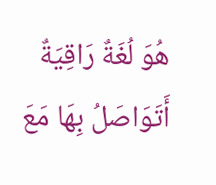هُوَ لُغَةٌ رَاقِيَةٌ أَتَوَاصَلُ بِهَا مَعَ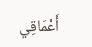أَعْمَاقِي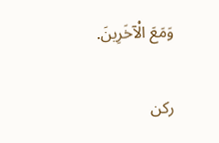وَمَعَ الْآخَرِينَ.

ركن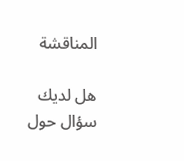المناقشة

هل لديك سؤال حول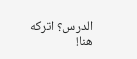الدرس؟ اتركه هنا!